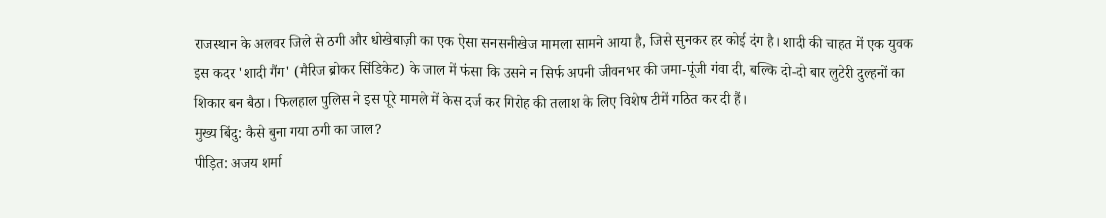राजस्थान के अलवर जिले से ठगी और धोखेबाज़ी का एक ऐसा सनसनीखेज मामला सामने आया है, जिसे सुनकर हर कोई दंग है। शादी की चाहत में एक युवक इस कदर 'शादी गैंग' (मैरिज ब्रोकर सिंडिकेट) के जाल में फंसा कि उसने न सिर्फ अपनी जीवनभर की जमा-पूंजी गंवा दी, बल्कि दो-दो बार लुटेरी दुल्हनों का शिकार बन बैठा। फिलहाल पुलिस ने इस पूरे मामले में केस दर्ज कर गिरोह की तलाश के लिए विशेष टीमें गठित कर दी हैं।
मुख्य बिंदु: कैसे बुना गया ठगी का जाल?
पीड़ित: अजय शर्मा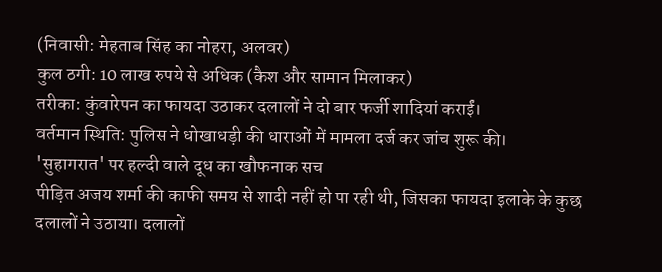(निवासी: मेहताब सिंह का नोहरा, अलवर)
कुल ठगी: 10 लाख रुपये से अधिक (कैश और सामान मिलाकर)
तरीका: कुंवारेपन का फायदा उठाकर दलालों ने दो बार फर्जी शादियां कराईं।
वर्तमान स्थिति: पुलिस ने धोखाधड़ी की धाराओं में मामला दर्ज कर जांच शुरू की।
'सुहागरात' पर हल्दी वाले दूध का खौफनाक सच
पीड़ित अजय शर्मा की काफी समय से शादी नहीं हो पा रही थी, जिसका फायदा इलाके के कुछ दलालों ने उठाया। दलालों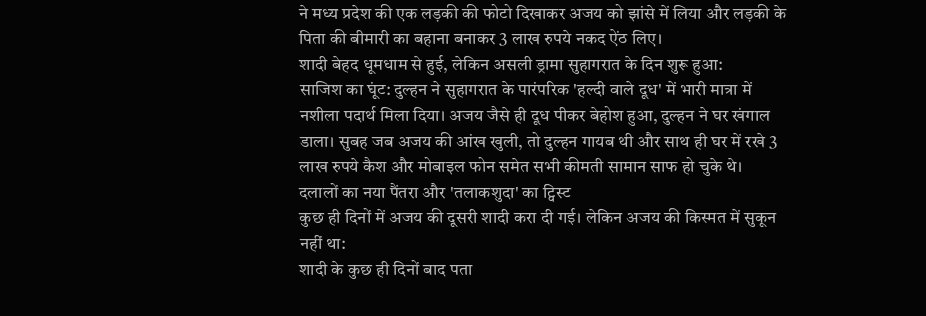ने मध्य प्रदेश की एक लड़की की फोटो दिखाकर अजय को झांसे में लिया और लड़की के पिता की बीमारी का बहाना बनाकर 3 लाख रुपये नकद ऐंठ लिए।
शादी बेहद धूमधाम से हुई, लेकिन असली ड्रामा सुहागरात के दिन शुरू हुआ:
साजिश का घूंट: दुल्हन ने सुहागरात के पारंपरिक 'हल्दी वाले दूध' में भारी मात्रा में नशीला पदार्थ मिला दिया। अजय जैसे ही दूध पीकर बेहोश हुआ, दुल्हन ने घर खंगाल डाला। सुबह जब अजय की आंख खुली, तो दुल्हन गायब थी और साथ ही घर में रखे 3 लाख रुपये कैश और मोबाइल फोन समेत सभी कीमती सामान साफ हो चुके थे।
दलालों का नया पैंतरा और 'तलाकशुदा' का ट्विस्ट
कुछ ही दिनों में अजय की दूसरी शादी करा दी गई। लेकिन अजय की किस्मत में सुकून नहीं था:
शादी के कुछ ही दिनों बाद पता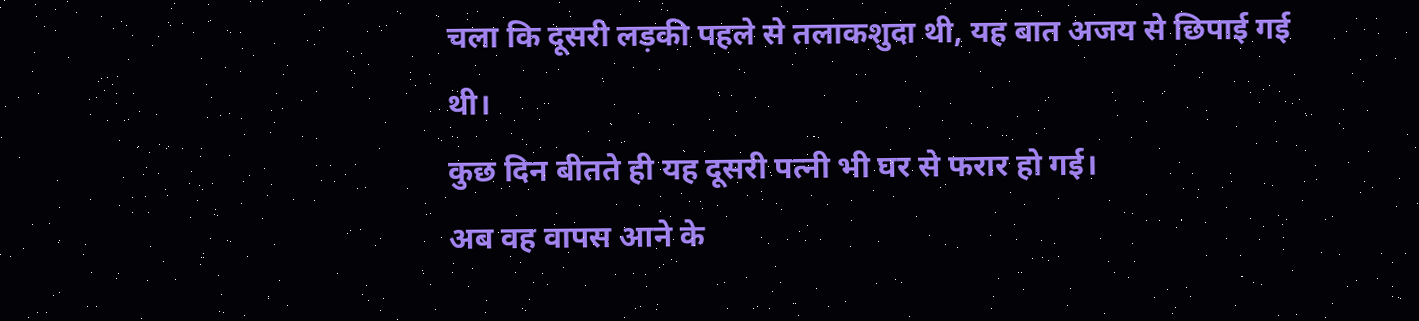चला कि दूसरी लड़की पहले से तलाकशुदा थी, यह बात अजय से छिपाई गई थी।
कुछ दिन बीतते ही यह दूसरी पत्नी भी घर से फरार हो गई।
अब वह वापस आने के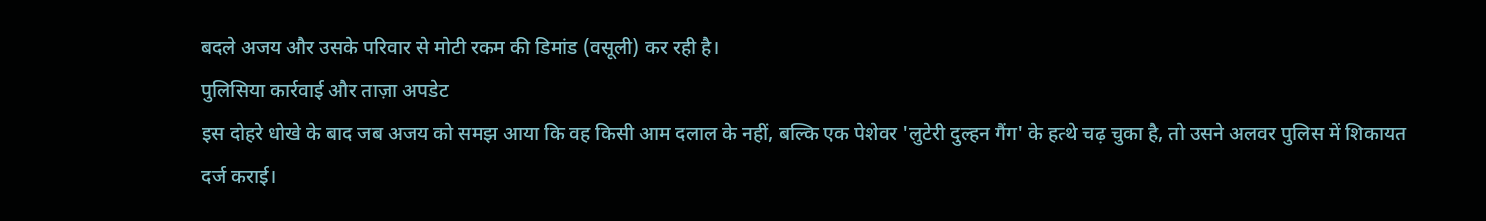बदले अजय और उसके परिवार से मोटी रकम की डिमांड (वसूली) कर रही है।
पुलिसिया कार्रवाई और ताज़ा अपडेट
इस दोहरे धोखे के बाद जब अजय को समझ आया कि वह किसी आम दलाल के नहीं, बल्कि एक पेशेवर 'लुटेरी दुल्हन गैंग' के हत्थे चढ़ चुका है, तो उसने अलवर पुलिस में शिकायत दर्ज कराई।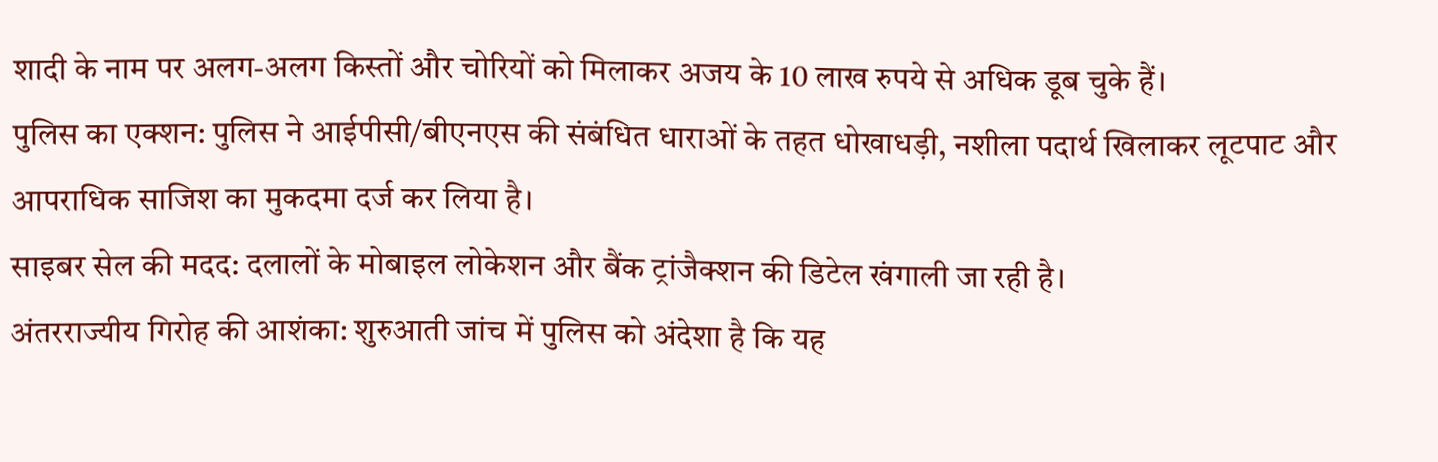शादी के नाम पर अलग-अलग किस्तों और चोरियों को मिलाकर अजय के 10 लाख रुपये से अधिक डूब चुके हैं।
पुलिस का एक्शन: पुलिस ने आईपीसी/बीएनएस की संबंधित धाराओं के तहत धोखाधड़ी, नशीला पदार्थ खिलाकर लूटपाट और आपराधिक साजिश का मुकदमा दर्ज कर लिया है।
साइबर सेल की मदद: दलालों के मोबाइल लोकेशन और बैंक ट्रांजैक्शन की डिटेल खंगाली जा रही है।
अंतरराज्यीय गिरोह की आशंका: शुरुआती जांच में पुलिस को अंदेशा है कि यह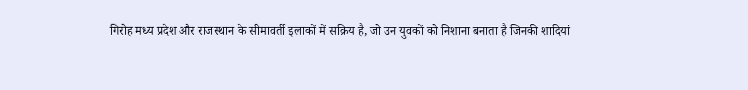गिरोह मध्य प्रदेश और राजस्थान के सीमावर्ती इलाकों में सक्रिय है, जो उन युवकों को निशाना बनाता है जिनकी शादियां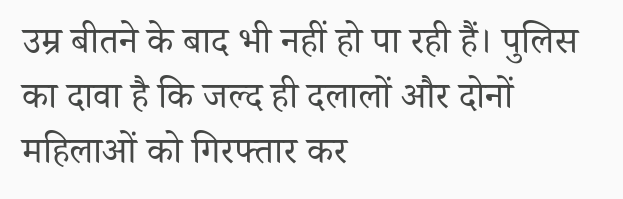उम्र बीतने के बाद भी नहीं हो पा रही हैं। पुलिस का दावा है कि जल्द ही दलालों और दोनों महिलाओं को गिरफ्तार कर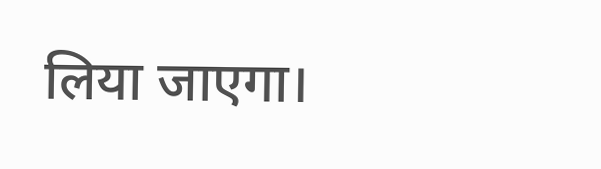लिया जाएगा।